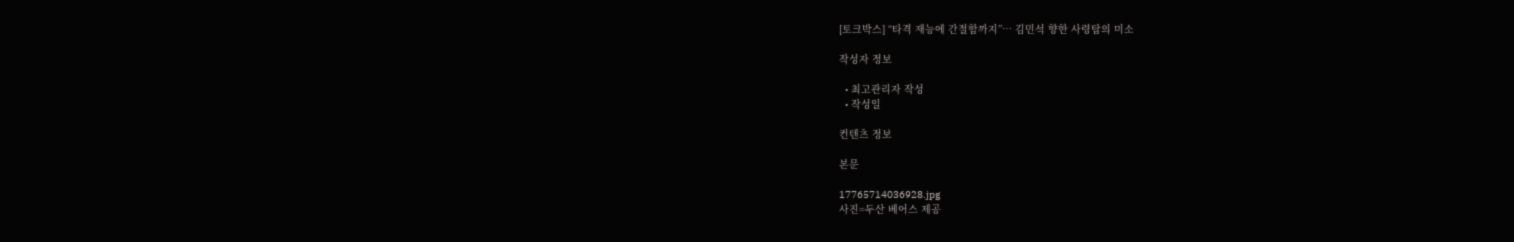[토크박스] “타격 재능에 간절함까지”… 김민석 향한 사령탑의 미소

작성자 정보

  • 최고관리자 작성
  • 작성일

컨텐츠 정보

본문

17765714036928.jpg
사진=두산 베어스 제공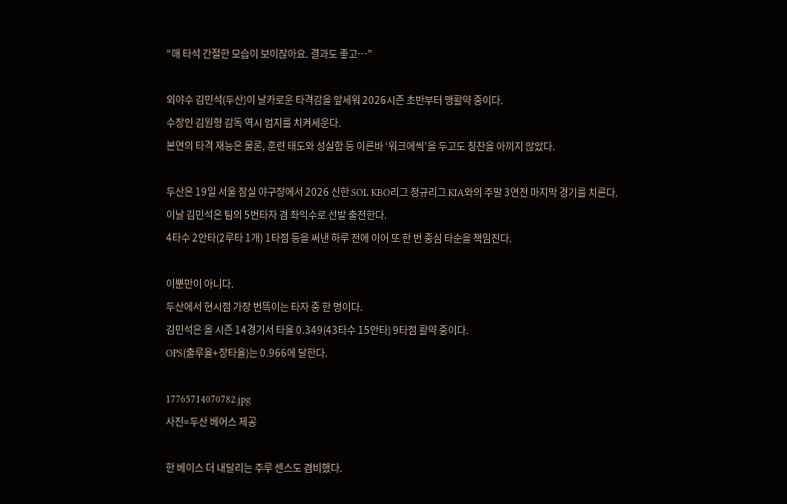“매 타석 간절한 모습이 보이잖아요. 결과도 좋고…”

외야수 김민석(두산)이 날카로운 타격감을 앞세워 2026시즌 초반부터 맹활약 중이다.
수장인 김원형 감독 역시 엄지를 치켜세운다.
본연의 타격 재능은 물론, 훈련 태도와 성실함 등 이른바 ‘워크에씩’을 두고도 칭찬을 아끼지 않았다.

두산은 19일 서울 잠실 야구장에서 2026 신한 SOL KBO리그 정규리그 KIA와의 주말 3연전 마지막 경기를 치른다.
이날 김민석은 팀의 5번타자 겸 좌익수로 선발 출전한다.
4타수 2안타(2루타 1개) 1타점 등을 써낸 하루 전에 이어 또 한 번 중심 타순을 책임진다.

이뿐만이 아니다.
두산에서 현시점 가장 번뜩이는 타자 중 한 명이다.
김민석은 올 시즌 14경기서 타율 0.349(43타수 15안타) 9타점 활약 중이다.
OPS(출루율+장타율)는 0.966에 달한다.

17765714070782.jpg
사진=두산 베어스 제공

한 베이스 더 내달리는 주루 센스도 겸비했다.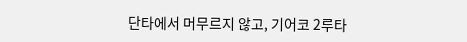단타에서 머무르지 않고, 기어코 2루타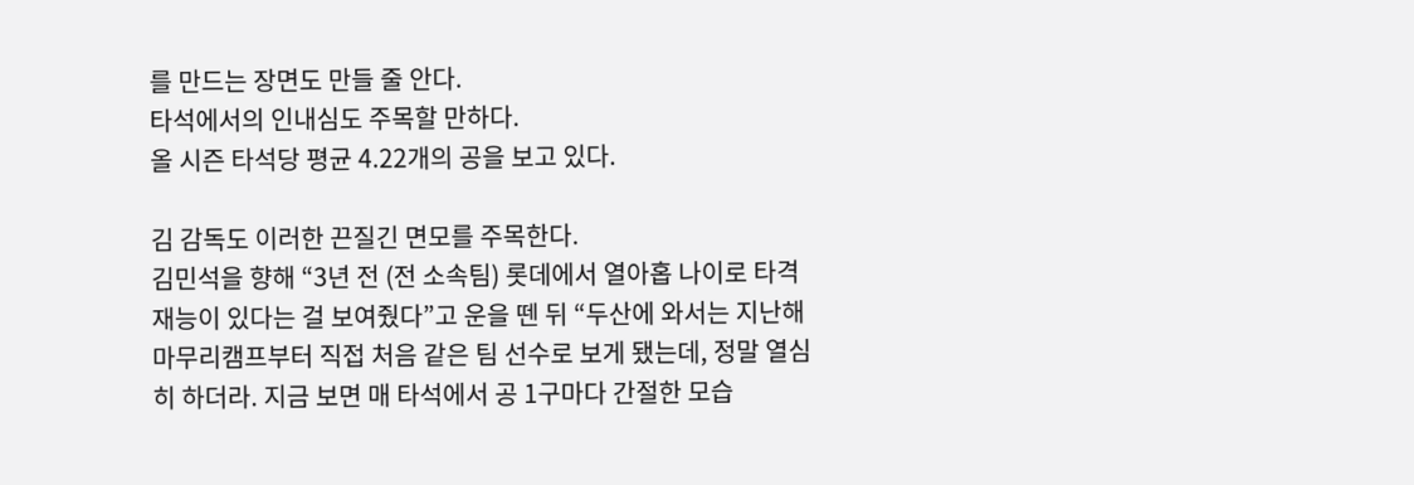를 만드는 장면도 만들 줄 안다.
타석에서의 인내심도 주목할 만하다.
올 시즌 타석당 평균 4.22개의 공을 보고 있다.

김 감독도 이러한 끈질긴 면모를 주목한다.
김민석을 향해 “3년 전 (전 소속팀) 롯데에서 열아홉 나이로 타격 재능이 있다는 걸 보여줬다”고 운을 뗀 뒤 “두산에 와서는 지난해 마무리캠프부터 직접 처음 같은 팀 선수로 보게 됐는데, 정말 열심히 하더라. 지금 보면 매 타석에서 공 1구마다 간절한 모습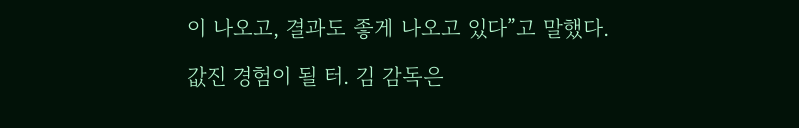이 나오고, 결과도 좋게 나오고 있다”고 말했다.

값진 경험이 될 터. 김 감독은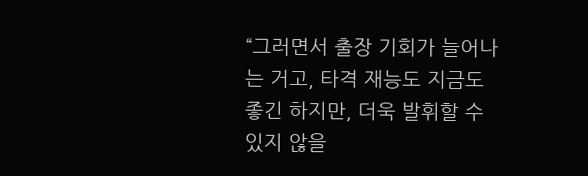“그러면서 출장 기회가 늘어나는 거고, 타격 재능도 지금도 좋긴 하지만, 더욱 발휘할 수 있지 않을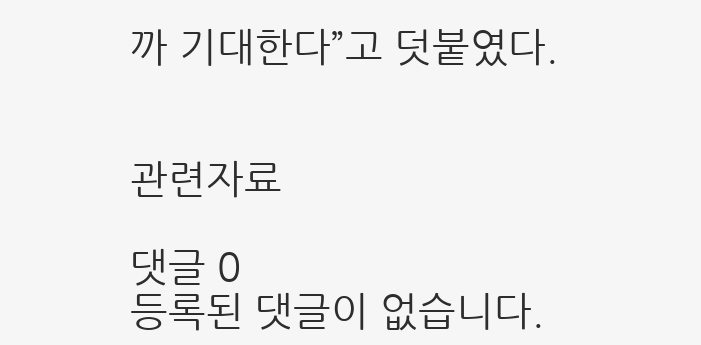까 기대한다”고 덧붙였다.


관련자료

댓글 0
등록된 댓글이 없습니다.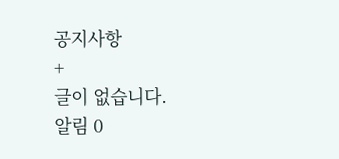공지사항
+
글이 없습니다.
알림 0